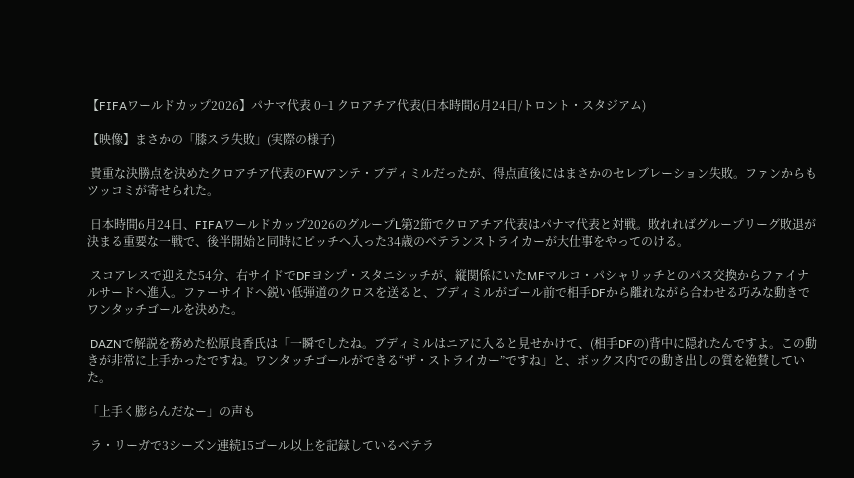【FIFAワールドカップ2026】パナマ代表 0−1 クロアチア代表(日本時間6月24日/トロント・スタジアム)

【映像】まさかの「膝スラ失敗」(実際の様子)

 貴重な決勝点を決めたクロアチア代表のFWアンテ・ブディミルだったが、得点直後にはまさかのセレブレーション失敗。ファンからもツッコミが寄せられた。

 日本時間6月24日、FIFAワールドカップ2026のグループL第2節でクロアチア代表はパナマ代表と対戦。敗れればグループリーグ敗退が決まる重要な一戦で、後半開始と同時にピッチへ入った34歳のベテランストライカーが大仕事をやってのける。

 スコアレスで迎えた54分、右サイドでDFヨシプ・スタニシッチが、縦関係にいたMFマルコ・パシャリッチとのパス交換からファイナルサードへ進入。ファーサイドへ鋭い低弾道のクロスを送ると、ブディミルがゴール前で相手DFから離れながら合わせる巧みな動きでワンタッチゴールを決めた。

 DAZNで解説を務めた松原良香氏は「一瞬でしたね。ブディミルはニアに入ると見せかけて、(相手DFの)背中に隠れたんですよ。この動きが非常に上手かったですね。ワンタッチゴールができる“ザ・ストライカー”ですね」と、ボックス内での動き出しの質を絶賛していた。

「上手く膨らんだなー」の声も

 ラ・リーガで3シーズン連続15ゴール以上を記録しているベテラ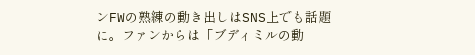ンFWの熟練の動き出しはSNS上でも話題に。ファンからは「ブディミルの動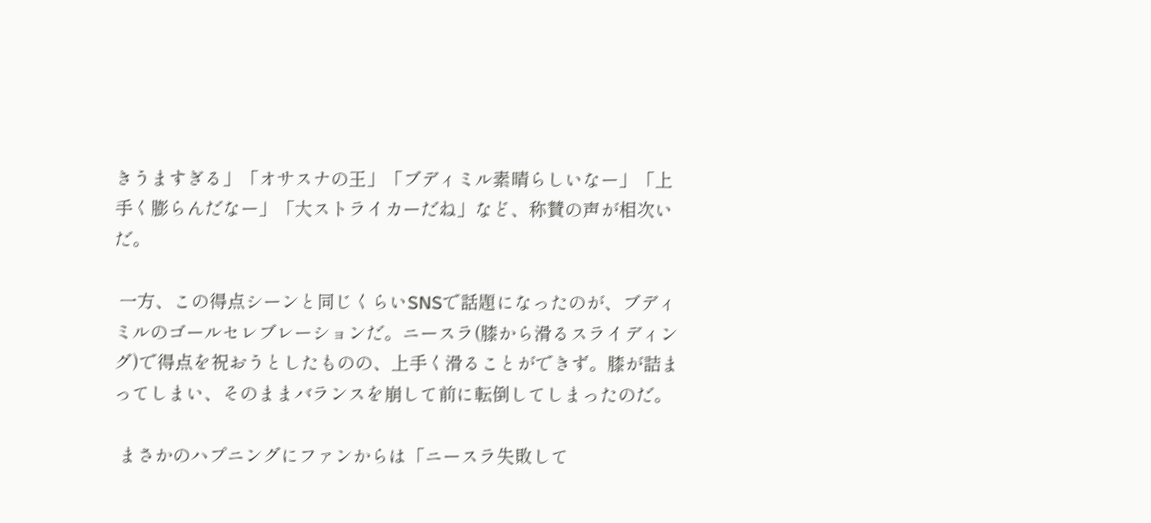きうますぎる」「オサスナの王」「ブディミル素晴らしいなー」「上手く膨らんだなー」「大ストライカーだね」など、称賛の声が相次いだ。

 一方、この得点シーンと同じくらいSNSで話題になったのが、ブディミルのゴールセレブレーションだ。ニースラ(膝から滑るスライディング)で得点を祝おうとしたものの、上手く滑ることができず。膝が詰まってしまい、そのままバランスを崩して前に転倒してしまったのだ。

 まさかのハプニングにファンからは「ニースラ失敗して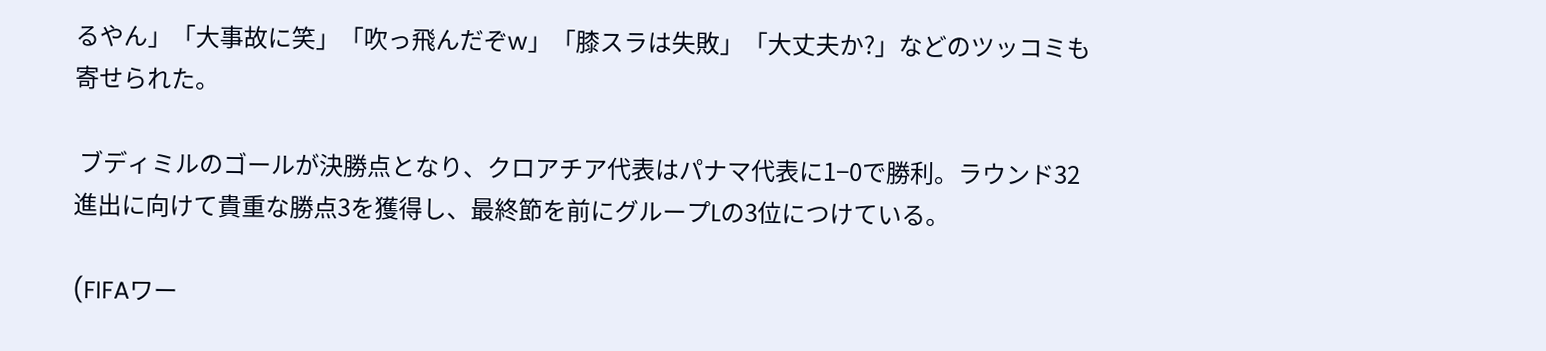るやん」「大事故に笑」「吹っ飛んだぞw」「膝スラは失敗」「大丈夫か?」などのツッコミも寄せられた。

 ブディミルのゴールが決勝点となり、クロアチア代表はパナマ代表に1−0で勝利。ラウンド32進出に向けて貴重な勝点3を獲得し、最終節を前にグループLの3位につけている。

(FIFAワー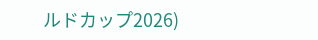ルドカップ2026)